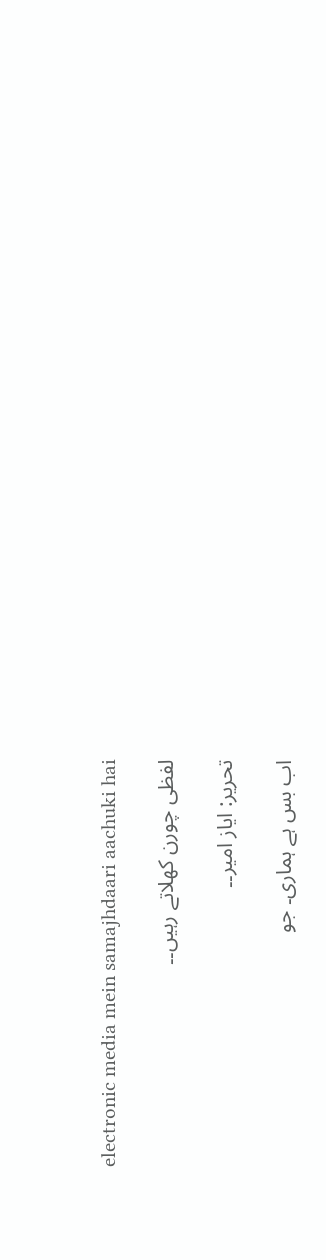electronic media mein samajhdaari aachuki hai

لفظی چورن کھلاتے رہیں۔۔

تحریر: ایاز امیر۔۔

اب بس ہے ہماری۔ جو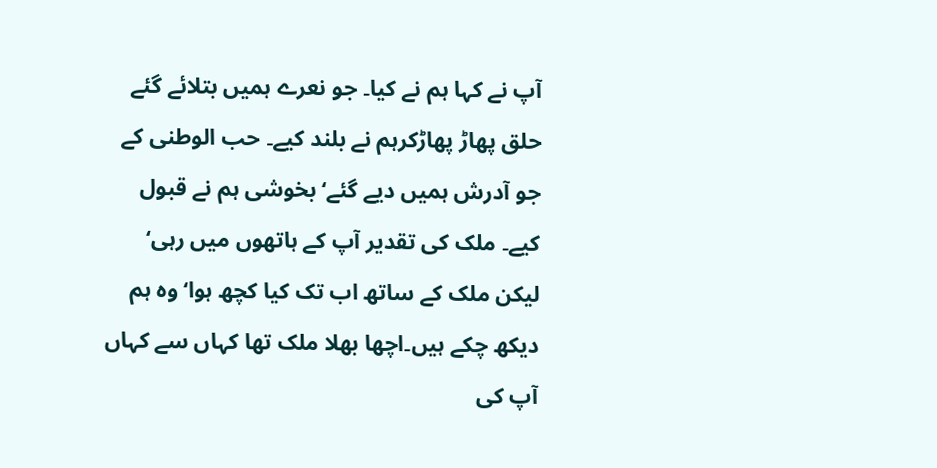آپ نے کہا ہم نے کیا۔ جو نعرے ہمیں بتلائے گئے حلق پھاڑ پھاڑکرہم نے بلند کیے۔ حب الوطنی کے جو آدرش ہمیں دیے گئے‘ بخوشی ہم نے قبول کیے۔ ملک کی تقدیر آپ کے ہاتھوں میں رہی‘ لیکن ملک کے ساتھ اب تک کیا کچھ ہوا‘وہ ہم دیکھ چکے ہیں۔اچھا بھلا ملک تھا کہاں سے کہاں آپ کی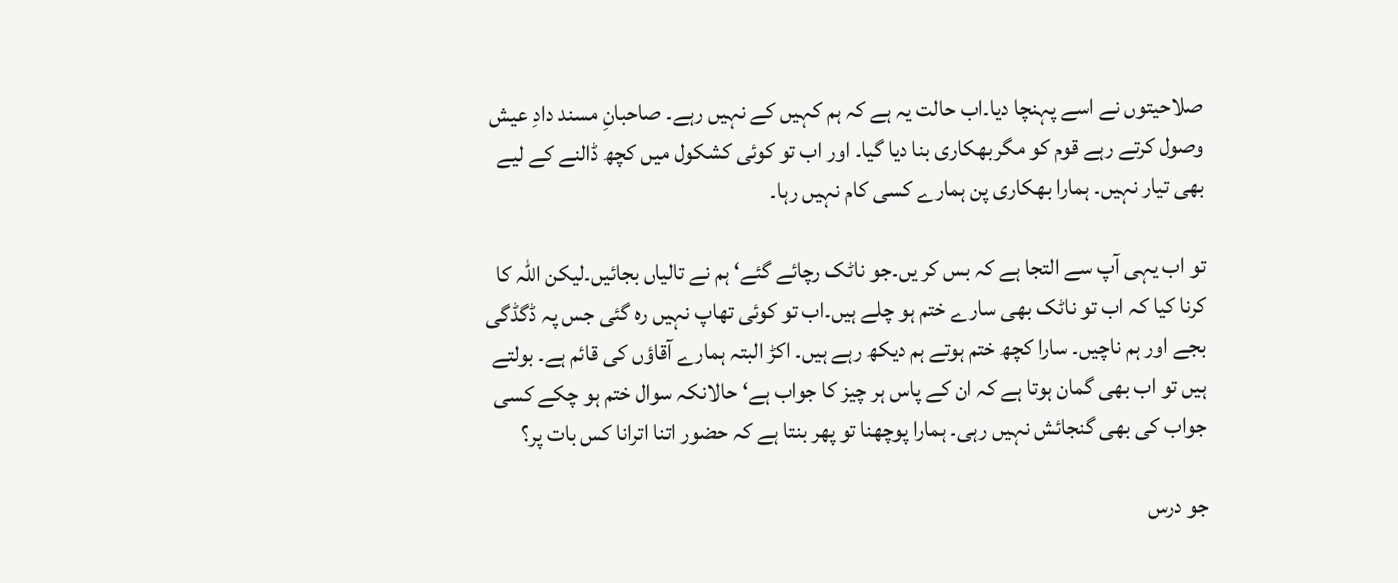صلاحیتوں نے اسے پہنچا دیا۔اب حالت یہ ہے کہ ہم کہیں کے نہیں رہے۔ صاحبانِ مسند دادِ عیش وصول کرتے رہے قوم کو مگربھکاری بنا دیا گیا۔ اور اب تو کوئی کشکول میں کچھ ڈالنے کے لیے بھی تیار نہیں۔ ہمارا بھکاری پن ہمارے کسی کام نہیں رہا۔

تو اب یہی آپ سے التجا ہے کہ بس کر یں۔جو ناٹک رچائے گئے‘ ہم نے تالیاں بجائیں۔لیکن اللہ کا کرنا کیا کہ اب تو ناٹک بھی سارے ختم ہو چلے ہیں۔اب تو کوئی تھاپ نہیں رہ گئی جس پہ ڈگڈگی بجے اور ہم ناچیں۔ سارا کچھ ختم ہوتے ہم دیکھ رہے ہیں۔ اکڑ البتہ ہمارے آقاؤں کی قائم ہے۔ بولتے ہیں تو اب بھی گمان ہوتا ہے کہ ان کے پاس ہر چیز کا جواب ہے‘ حالانکہ سوال ختم ہو چکے کسی جواب کی بھی گنجائش نہیں رہی۔ ہمارا پوچھنا تو پھر بنتا ہے کہ حضور اتنا اترانا کس بات پر؟

جو درس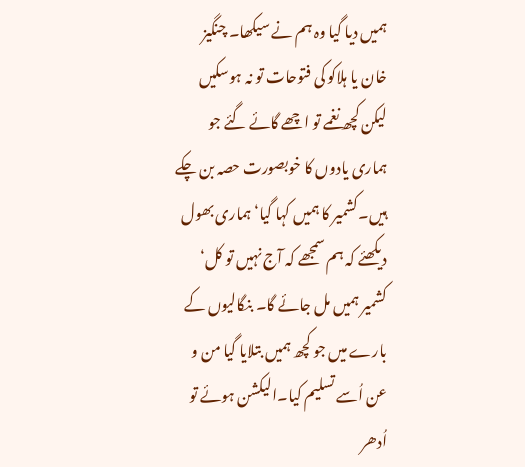ہمیں دیا گیا وہ ہم نے سیکھا۔ چنگیز خان یا ہلاکو کی فتوحات تو نہ ہوسکیں لیکن کچھ نغمے تو اچھے گائے گئے جو ہماری یادوں کا خوبصورت حصہ بن چکے ہیں۔کشمیر کا ہمیں کہا گیا‘ ہماری بھول دیکھئے کہ ہم سمجھے کہ آج نہیں تو کل‘ کشمیر ہمیں مل جائے گا۔ بنگالیوں کے بارے میں جو کچھ ہمیں بتلایا گیا من و عن اُسے تسلیم کیا۔الیکشن ہوئے تو اُدھر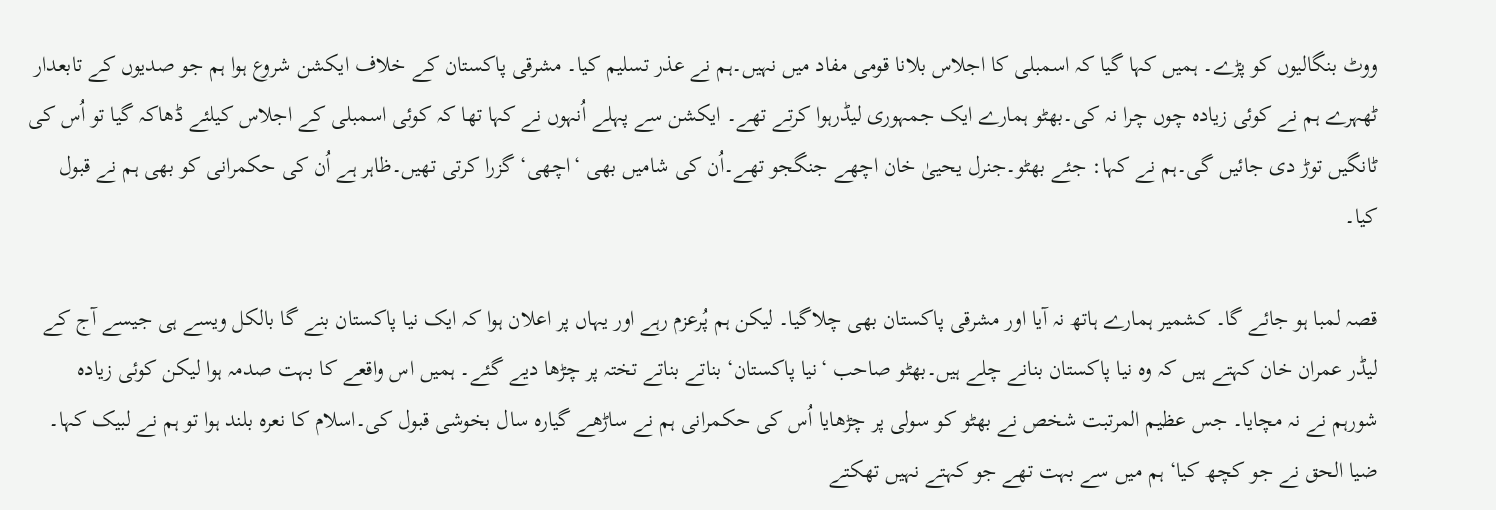ووٹ بنگالیوں کو پڑے۔ ہمیں کہا گیا کہ اسمبلی کا اجلاس بلانا قومی مفاد میں نہیں۔ہم نے عذر تسلیم کیا۔ مشرقی پاکستان کے خلاف ایکشن شروع ہوا ہم جو صدیوں کے تابعدار ٹھہرے ہم نے کوئی زیادہ چوں چرا نہ کی۔بھٹو ہمارے ایک جمہوری لیڈرہوا کرتے تھے۔ ایکشن سے پہلے اُنہوں نے کہا تھا کہ کوئی اسمبلی کے اجلاس کیلئے ڈھاکہ گیا تو اُس کی ٹانگیں توڑ دی جائیں گی۔ہم نے کہا: جئے بھٹو۔جنرل یحییٰ خان اچھے جنگجو تھے۔اُن کی شامیں بھی ‘اچھی‘ گزرا کرتی تھیں۔ظاہر ہے اُن کی حکمرانی کو بھی ہم نے قبول کیا۔

قصہ لمبا ہو جائے گا۔ کشمیر ہمارے ہاتھ نہ آیا اور مشرقی پاکستان بھی چلاگیا۔ لیکن ہم پُرعزم رہے اور یہاں پر اعلان ہوا کہ ایک نیا پاکستان بنے گا بالکل ویسے ہی جیسے آج کے لیڈر عمران خان کہتے ہیں کہ وہ نیا پاکستان بنانے چلے ہیں۔بھٹو صاحب ‘نیا پاکستان‘ بناتے بناتے تختہ پر چڑھا دیے گئے۔ ہمیں اس واقعے کا بہت صدمہ ہوا لیکن کوئی زیادہ شورہم نے نہ مچایا۔ جس عظیم المرتبت شخص نے بھٹو کو سولی پر چڑھایا اُس کی حکمرانی ہم نے ساڑھے گیارہ سال بخوشی قبول کی۔اسلام کا نعرہ بلند ہوا تو ہم نے لبیک کہا۔ ضیا الحق نے جو کچھ کیا‘ ہم میں سے بہت تھے جو کہتے نہیں تھکتے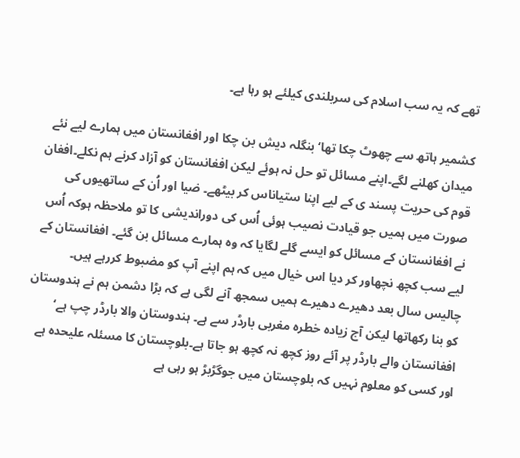تھے کہ یہ سب اسلام کی سربلندی کیلئے ہو رہا ہے۔

کشمیر ہاتھ سے چھوٹ چکا تھا‘ بنگلہ دیش بن چکا اور افغانستان میں ہمارے لیے نئے میدان کھلنے لگے۔اپنے مسائل تو حل نہ ہوئے لیکن افغانستان کو آزاد کرنے ہم نکلے۔افغان قوم کی حریت پسند ی کے لیے اپنا ستیاناس کر بیٹھے۔ ضیا اور اُن کے ساتھیوں کی صورت میں ہمیں جو قیادت نصیب ہوئی اُس کی دوراندیشی کا تو ملاحظہ ہوکہ اُس نے افغانستان کے مسائل کو ایسے گلے لگایا کہ وہ ہمارے مسائل بن گئے۔ افغانستان کے لیے سب کچھ نچھاور کر دیا اس خیال میں کہ ہم اپنے آپ کو مضبوط کررہے ہیں۔ چالیس سال بعد دھیرے دھیرے ہمیں سمجھ آنے لگی ہے کہ بڑا دشمن ہم نے ہندوستان کو بنا رکھاتھا لیکن آج زیادہ خطرہ مغربی بارڈر سے ہے۔ ہندوستان والا بارڈر چپ ہے‘ افغانستان والے بارڈر پر آئے روز کچھ نہ کچھ ہو جاتا ہے۔بلوچستان کا مسئلہ علیحدہ ہے اور کسی کو معلوم نہیں کہ بلوچستان میں جوگڑبڑ ہو رہی ہے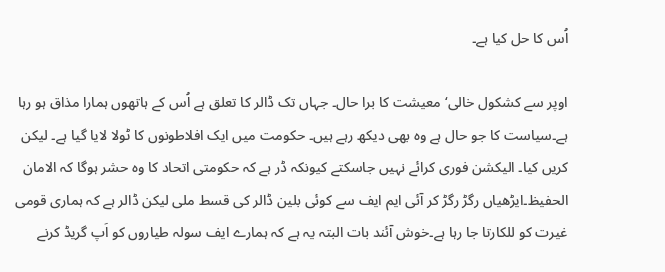اُس کا حل کیا ہے۔

اوپر سے کشکول خالی‘ معیشت کا برا حال۔ جہاں تک ڈالر کا تعلق ہے اُس کے ہاتھوں ہمارا مذاق ہو رہا ہے۔سیاست کا جو حال ہے وہ بھی دیکھ رہے ہیں۔ حکومت میں ایک افلاطونوں کا ٹولا لایا گیا ہے۔ لیکن کریں کیا۔ الیکشن فوری کرائے نہیں جاسکتے کیونکہ ڈر ہے کہ حکومتی اتحاد کا وہ حشر ہوگا کہ الامان الحفیظ۔ایڑھیاں رگڑ رگڑ کر آئی ایم ایف سے کوئی بلین ڈالر کی قسط ملی لیکن ڈالر ہے کہ ہماری قومی غیرت کو للکارتا جا رہا ہے۔خوش آئند بات البتہ یہ ہے کہ ہمارے ایف سولہ طیاروں کو اَپ گریڈ کرنے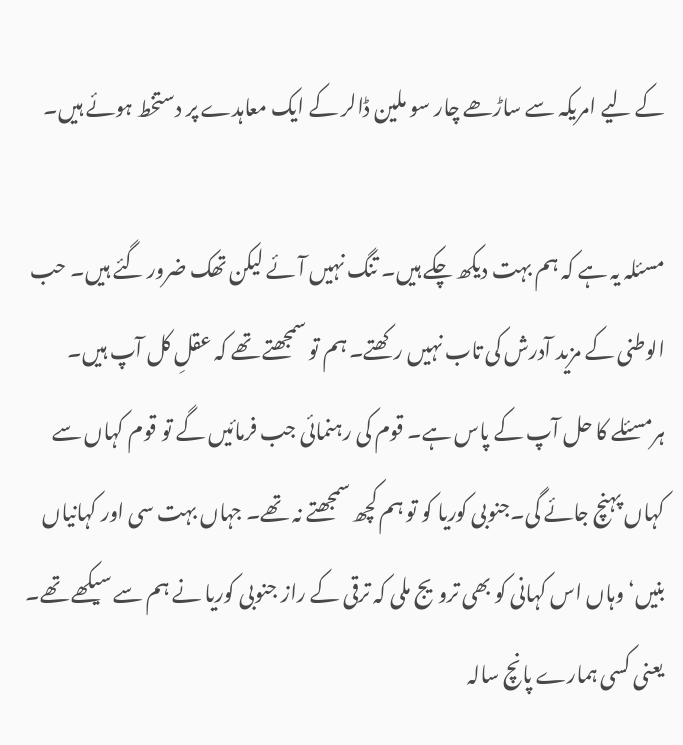کے لیے امریکہ سے ساڑھے چار سو ملین ڈالر کے ایک معاہدے پر دستخط ہوئے ہیں۔

مسئلہ یہ ہے کہ ہم بہت دیکھ چکے ہیں۔ تنگ نہیں آئے لیکن تھک ضرور گئے ہیں۔ حب الوطنی کے مزید آدرش کی تاب نہیں رکھتے۔ ہم تو سمجھتے تھے کہ عقلِ کل آپ ہیں۔ ہرمسئلے کا حل آپ کے پاس ہے۔ قوم کی رہنمائی جب فرمائیں گے تو قوم کہاں سے کہاں پہنچ جائے گی۔جنوبی کوریا کو تو ہم کچھ سمجھتے نہ تھے۔ جہاں بہت سی اور کہانیاں بنیں‘ وہاں اس کہانی کو بھی ترویج ملی کہ ترقی کے راز جنوبی کوریا نے ہم سے سیکھے تھے۔ یعنی کسی ہمارے پانچ سالہ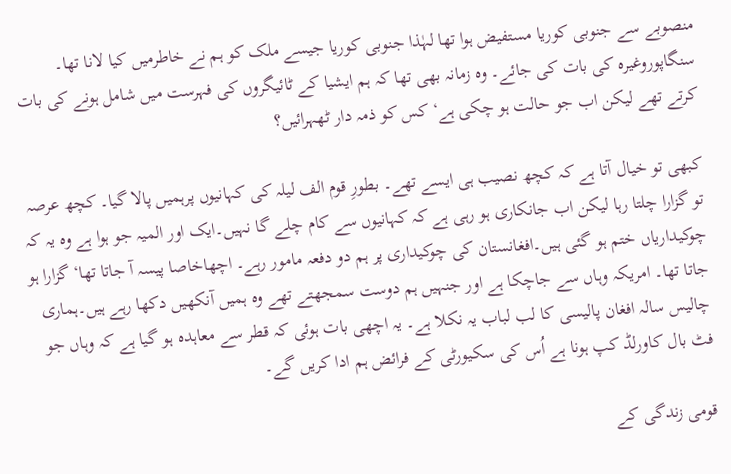منصوبے سے جنوبی کوریا مستفیض ہوا تھا لہٰذا جنوبی کوریا جیسے ملک کو ہم نے خاطرمیں کیا لانا تھا۔ سنگاپوروغیرہ کی بات کی جائے۔ وہ زمانہ بھی تھا کہ ہم ایشیا کے ٹائیگروں کی فہرست میں شامل ہونے کی بات کرتے تھے لیکن اب جو حالت ہو چکی ہے‘ کس کو ذمہ دار ٹھہرائیں؟

کبھی تو خیال آتا ہے کہ کچھ نصیب ہی ایسے تھے۔ بطورِ قوم الف لیلہ کی کہانیوں پرہمیں پالا گیا۔ کچھ عرصہ تو گزارا چلتا رہا لیکن اب جانکاری ہو رہی ہے کہ کہانیوں سے کام چلے گا نہیں۔ایک اور المیہ جو ہوا ہے وہ یہ کہ چوکیداریاں ختم ہو گئی ہیں۔افغانستان کی چوکیداری پر ہم دو دفعہ مامور رہے۔ اچھاخاصا پیسہ آ جاتا تھا‘ گزارا ہو جاتا تھا۔ امریکہ وہاں سے جاچکا ہے اور جنہیں ہم دوست سمجھتے تھے وہ ہمیں آنکھیں دکھا رہے ہیں۔ہماری چالیس سالہ افغان پالیسی کا لب لباب یہ نکلا ہے۔ یہ اچھی بات ہوئی کہ قطر سے معاہدہ ہو گیا ہے کہ وہاں جو فٹ بال کاورلڈ کپ ہونا ہے اُس کی سکیورٹی کے فرائض ہم ادا کریں گے۔

قومی زندگی کے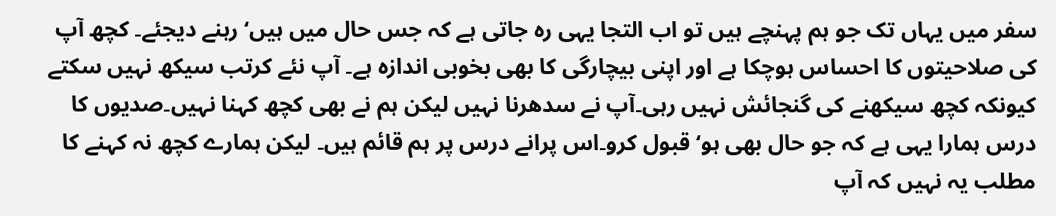سفر میں یہاں تک جو ہم پہنچے ہیں تو اب التجا یہی رہ جاتی ہے کہ جس حال میں ہیں‘ رہنے دیجئے۔ کچھ آپ کی صلاحیتوں کا احساس ہوچکا ہے اور اپنی بیچارگی کا بھی بخوبی اندازہ ہے۔ آپ نئے کرتب سیکھ نہیں سکتے کیونکہ کچھ سیکھنے کی گنجائش نہیں رہی۔آپ نے سدھرنا نہیں لیکن ہم نے بھی کچھ کہنا نہیں۔صدیوں کا درس ہمارا یہی ہے کہ جو حال بھی ہو‘ قبول کرو۔اس پرانے درس پر ہم قائم ہیں۔ لیکن ہمارے کچھ نہ کہنے کا مطلب یہ نہیں کہ آپ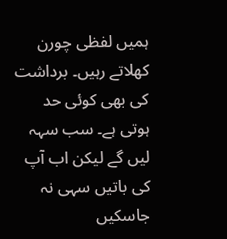ہمیں لفظی چورن کھلاتے رہیں۔ برداشت کی بھی کوئی حد ہوتی ہے۔ سب سہہ لیں گے لیکن اب آپ کی باتیں سہی نہ جاسکیں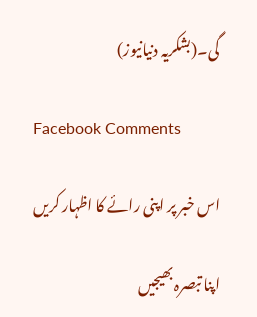گی۔(بشکریہ دنیانیوز)

Facebook Comments

اس خبر پر اپنی رائے کا اظہار کریں

اپنا تبصرہ بھیجیں